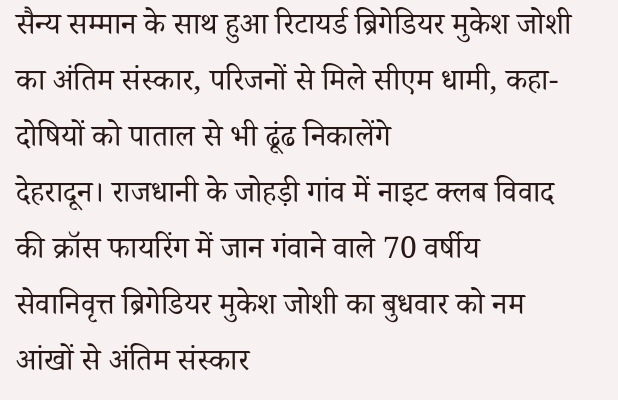सैन्य सम्मान के साथ हुआ रिटायर्ड ब्रिगेडियर मुकेश जोशी का अंतिम संस्कार, परिजनों से मिले सीएम धामी, कहा-दोषियों को पाताल से भी ढूंढ निकालेंगे
देहरादून। राजधानी के जोहड़ी गांव में नाइट क्लब विवाद की क्रॉस फायरिंग में जान गंवाने वाले 70 वर्षीय सेवानिवृत्त ब्रिगेडियर मुकेश जोशी का बुधवार को नम आंखों से अंतिम संस्कार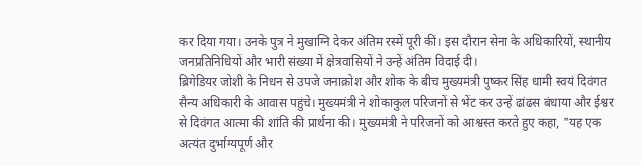कर दिया गया। उनके पुत्र ने मुखाग्नि देकर अंतिम रस्में पूरी कीं। इस दौरान सेना के अधिकारियों, स्थानीय जनप्रतिनिधियों और भारी संख्या में क्षेत्रवासियों ने उन्हें अंतिम विदाई दी।
ब्रिगेडियर जोशी के निधन से उपजे जनाक्रोश और शोक के बीच मुख्यमंत्री पुष्कर सिंह धामी स्वयं दिवंगत सैन्य अधिकारी के आवास पहुंचे। मुख्यमंत्री ने शोकाकुल परिजनों से भेंट कर उन्हें ढांढस बंधाया और ईश्वर से दिवंगत आत्मा की शांति की प्रार्थना की। मुख्यमंत्री ने परिजनों को आश्वस्त करते हुए कहा, "यह एक अत्यंत दुर्भाग्यपूर्ण और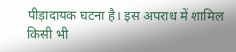पीड़ादायक घटना है। इस अपराध में शामिल किसी भी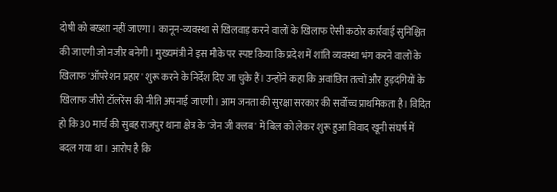दोषी को बख्शा नहीं जाएगा। कानून-व्यवस्था से खिलवाड़ करने वालों के खिलाफ ऐसी कठोर कार्रवाई सुनिश्चित की जाएगी जो नजीर बनेगी। मुख्यमंत्री ने इस मौके पर स्पष्ट किया कि प्रदेश में शांति व्यवस्था भंग करने वालों के खिलाफ 'ऑपरेशन प्रहार' शुरू करने के निर्देश दिए जा चुके हैं। उन्होंने कहा कि अवांछित तत्वों और हुड़दंगियों के खिलाफ जीरो टॉलरेंस की नीति अपनाई जाएगी। आम जनता की सुरक्षा सरकार की सर्वोच्च प्राथमिकता है। विदित हो कि 30 मार्च की सुबह राजपुर थाना क्षेत्र के 'जेन जी क्लब' में बिल को लेकर शुरू हुआ विवाद खूनी संघर्ष में बदल गया था। आरोप है कि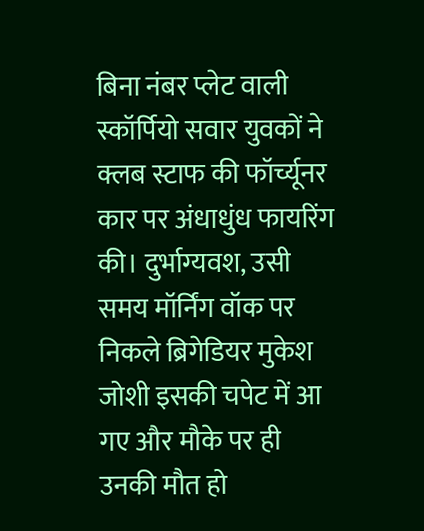बिना नंबर प्लेट वाली स्कॉर्पियो सवार युवकों ने क्लब स्टाफ की फॉर्च्यूनर कार पर अंधाधुंध फायरिंग की। दुर्भाग्यवश, उसी समय मॉर्निंग वॉक पर निकले ब्रिगेडियर मुकेश जोशी इसकी चपेट में आ गए और मौके पर ही उनकी मौत हो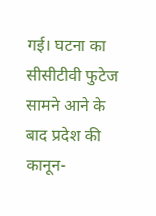गई। घटना का सीसीटीवी फुटेज सामने आने के बाद प्रदेश की कानून-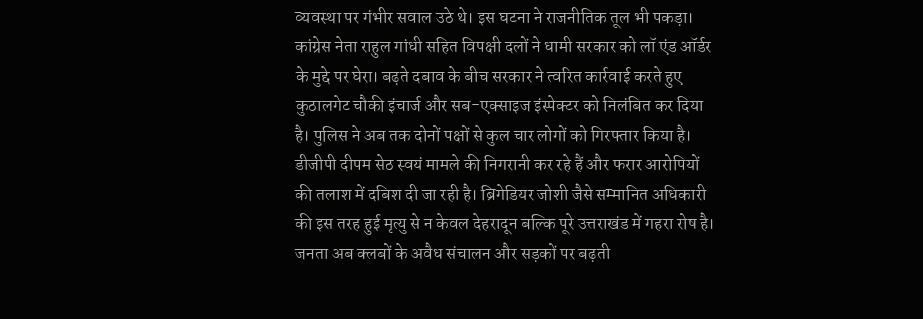व्यवस्था पर गंभीर सवाल उठे थे। इस घटना ने राजनीतिक तूल भी पकड़ा। कांग्रेस नेता राहुल गांधी सहित विपक्षी दलों ने धामी सरकार को लॉ एंड ऑर्डर के मुद्दे पर घेरा। बढ़ते दबाव के बीच सरकार ने त्वरित कार्रवाई करते हुए कुठालगेट चौकी इंचार्ज और सब-एक्साइज इंस्पेक्टर को निलंबित कर दिया है। पुलिस ने अब तक दोनों पक्षों से कुल चार लोगों को गिरफ्तार किया है। डीजीपी दीपम सेठ स्वयं मामले की निगरानी कर रहे हैं और फरार आरोपियों की तलाश में दबिश दी जा रही है। ब्रिगेडियर जोशी जैसे सम्मानित अधिकारी की इस तरह हुई मृत्यु से न केवल देहरादून बल्कि पूरे उत्तराखंड में गहरा रोष है। जनता अब क्लबों के अवैध संचालन और सड़कों पर बढ़ती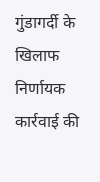गुंडागर्दी के खिलाफ निर्णायक कार्रवाई की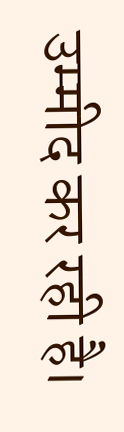उम्मीद कर रही है।